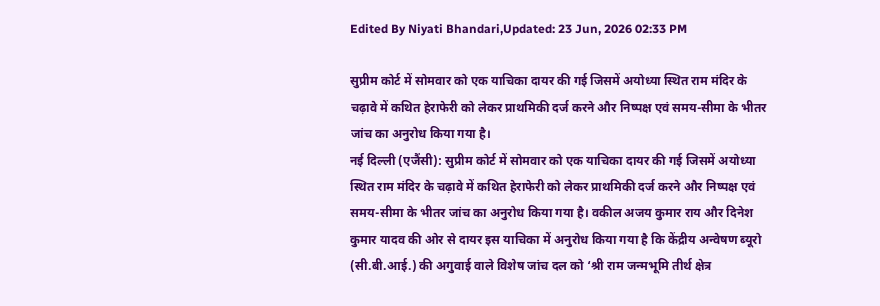Edited By Niyati Bhandari,Updated: 23 Jun, 2026 02:33 PM

सुप्रीम कोर्ट में सोमवार को एक याचिका दायर की गई जिसमें अयोध्या स्थित राम मंदिर के चढ़ावे में कथित हेराफेरी को लेकर प्राथमिकी दर्ज करने और निष्पक्ष एवं समय-सीमा के भीतर जांच का अनुरोध किया गया है।
नई दिल्ली (एजैंसी): सुप्रीम कोर्ट में सोमवार को एक याचिका दायर की गई जिसमें अयोध्या स्थित राम मंदिर के चढ़ावे में कथित हेराफेरी को लेकर प्राथमिकी दर्ज करने और निष्पक्ष एवं समय-सीमा के भीतर जांच का अनुरोध किया गया है। वकील अजय कुमार राय और दिनेश कुमार यादव की ओर से दायर इस याचिका में अनुरोध किया गया है कि केंद्रीय अन्वेषण ब्यूरो (सी.बी.आई.) की अगुवाई वाले विशेष जांच दल को ‘श्री राम जन्मभूमि तीर्थ क्षेत्र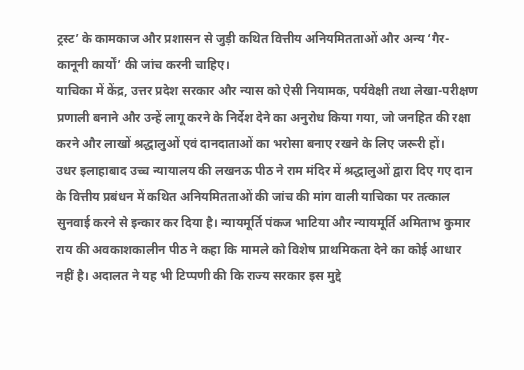ट्रस्ट’ के कामकाज और प्रशासन से जुड़ी कथित वित्तीय अनियमितताओं और अन्य ‘गैर-कानूनी कार्यों’ की जांच करनी चाहिए।
याचिका में केंद्र, उत्तर प्रदेश सरकार और न्यास को ऐसी नियामक, पर्यवेक्षी तथा लेखा-परीक्षण प्रणाली बनाने और उन्हें लागू करने के निर्देश देने का अनुरोध किया गया, जो जनहित की रक्षा करने और लाखों श्रद्धालुओं एवं दानदाताओं का भरोसा बनाए रखने के लिए जरूरी हों।
उधर इलाहाबाद उच्च न्यायालय की लखनऊ पीठ ने राम मंदिर में श्रद्धालुओं द्वारा दिए गए दान के वित्तीय प्रबंधन में कथित अनियमितताओं की जांच की मांग वाली याचिका पर तत्काल सुनवाई करने से इन्कार कर दिया है। न्यायमूर्ति पंकज भाटिया और न्यायमूर्ति अमिताभ कुमार राय की अवकाशकालीन पीठ ने कहा कि मामले को विशेष प्राथमिकता देने का कोई आधार नहीं है। अदालत ने यह भी टिप्पणी की कि राज्य सरकार इस मुद्दे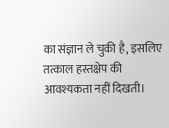का संज्ञान ले चुकी है, इसलिए तत्काल हस्तक्षेप की आवश्यकता नहीं दिखती।